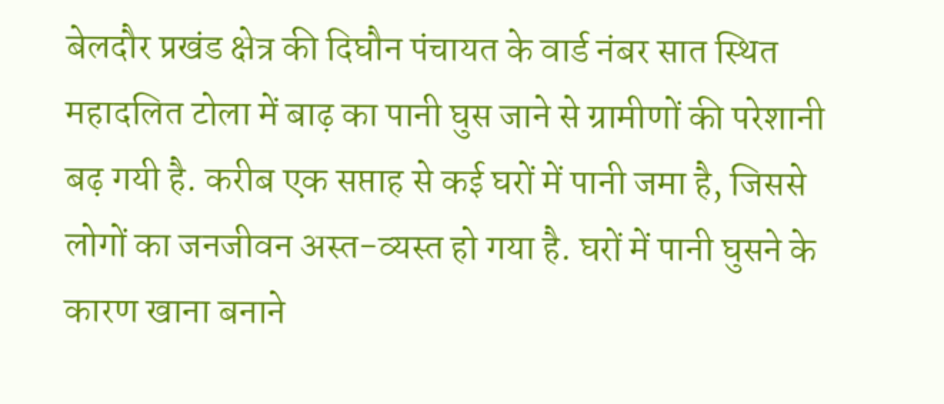बेलदौर प्रखंड क्षेत्र की दिघौन पंचायत के वार्ड नंबर सात स्थित महादलित टोला में बाढ़ का पानी घुस जाने से ग्रामीणों की परेशानी बढ़ गयी है. करीब एक सप्ताह से कई घरों में पानी जमा है, जिससे लोगों का जनजीवन अस्त-व्यस्त हो गया है. घरों में पानी घुसने के कारण खाना बनाने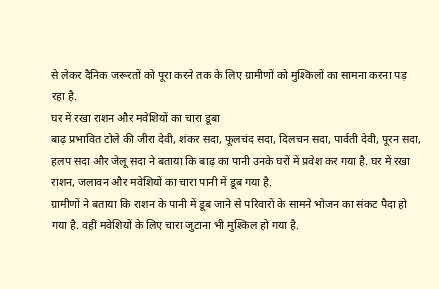से लेकर दैनिक जरूरतों को पूरा करने तक के लिए ग्रामीणों को मुश्किलों का सामना करना पड़ रहा है.
घर में रखा राशन और मवेशियों का चारा डूबा
बाढ़ प्रभावित टोले की जीरा देवी, शंकर सदा, फूलचंद सदा, दिलचन सदा, पार्वती देवी, पूरन सदा, हलप सदा और जेलू सदा ने बताया कि बाढ़ का पानी उनके घरों में प्रवेश कर गया है. घर में रखा राशन, जलावन और मवेशियों का चारा पानी में डूब गया है.
ग्रामीणों ने बताया कि राशन के पानी में डूब जाने से परिवारों के सामने भोजन का संकट पैदा हो गया है. वहीं मवेशियों के लिए चारा जुटाना भी मुश्किल हो गया है.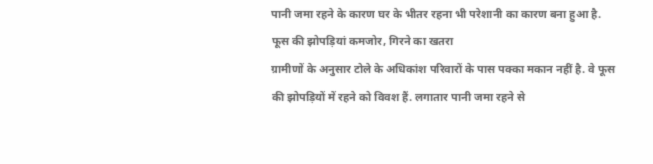पानी जमा रहने के कारण घर के भीतर रहना भी परेशानी का कारण बना हुआ है.
फूस की झोपड़ियां कमजोर, गिरने का खतरा
ग्रामीणों के अनुसार टोले के अधिकांश परिवारों के पास पक्का मकान नहीं है. वे फूस की झोपड़ियों में रहने को विवश हैं. लगातार पानी जमा रहने से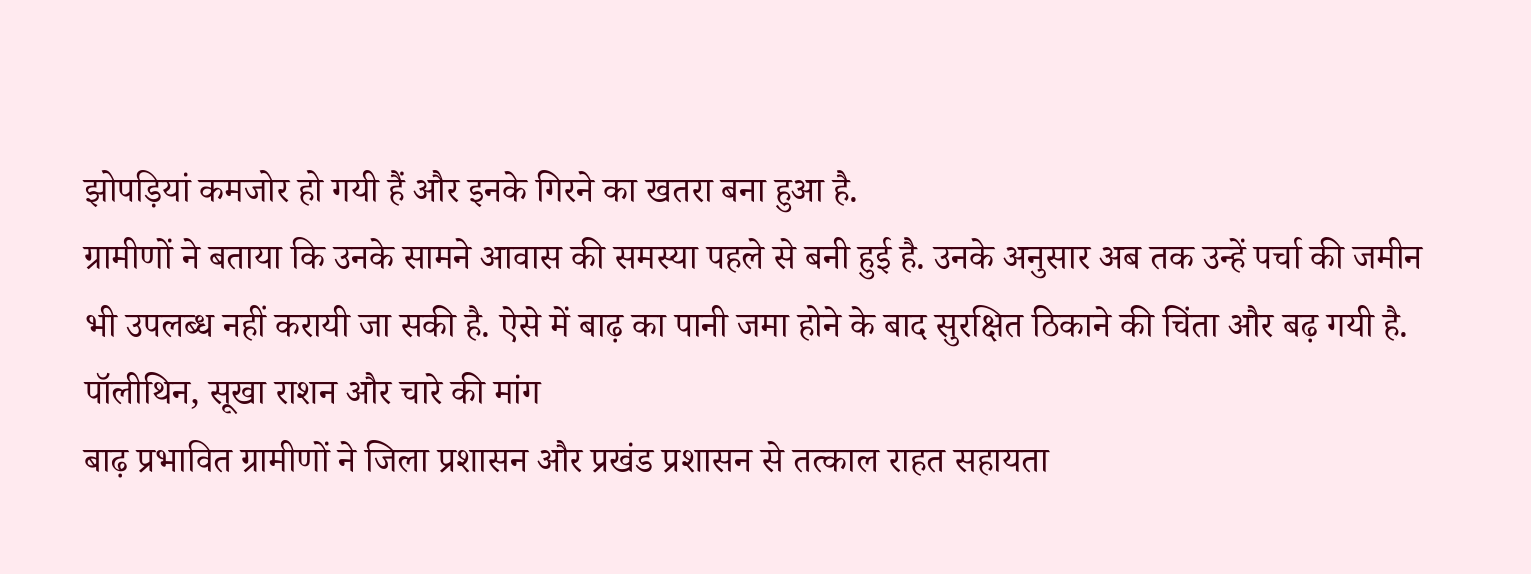झोपड़ियां कमजोर हो गयी हैं और इनके गिरने का खतरा बना हुआ है.
ग्रामीणों ने बताया कि उनके सामने आवास की समस्या पहले से बनी हुई है. उनके अनुसार अब तक उन्हें पर्चा की जमीन भी उपलब्ध नहीं करायी जा सकी है. ऐसे में बाढ़ का पानी जमा होने के बाद सुरक्षित ठिकाने की चिंता और बढ़ गयी है.
पॉलीथिन, सूखा राशन और चारे की मांग
बाढ़ प्रभावित ग्रामीणों ने जिला प्रशासन और प्रखंड प्रशासन से तत्काल राहत सहायता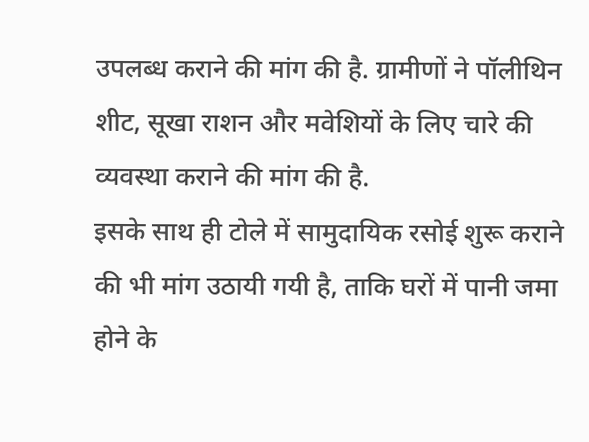उपलब्ध कराने की मांग की है. ग्रामीणों ने पॉलीथिन शीट, सूखा राशन और मवेशियों के लिए चारे की व्यवस्था कराने की मांग की है.
इसके साथ ही टोले में सामुदायिक रसोई शुरू कराने की भी मांग उठायी गयी है, ताकि घरों में पानी जमा होने के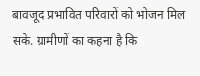बावजूद प्रभावित परिवारों को भोजन मिल सके. ग्रामीणों का कहना है कि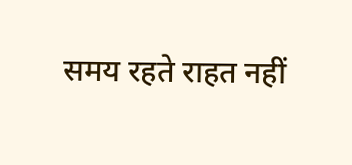समय रहते राहत नहीं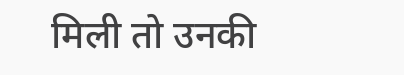मिली तो उनकी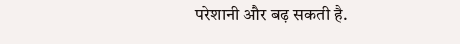परेशानी और बढ़ सकती है.